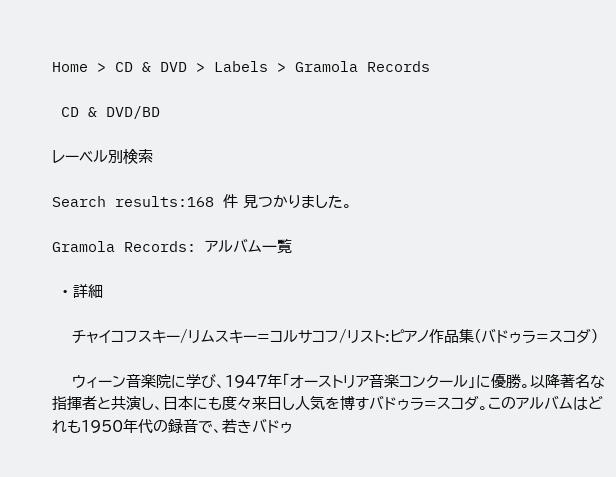Home > CD & DVD > Labels > Gramola Records

 CD & DVD/BD

レーベル別検索

Search results:168 件 見つかりました。

Gramola Records: アルバム一覧

  • 詳細

    チャイコフスキー/リムスキー=コルサコフ/リスト:ピアノ作品集(バドゥラ=スコダ)

    ウィーン音楽院に学び、1947年「オーストリア音楽コンクール」に優勝。以降著名な指揮者と共演し、日本にも度々来日し人気を博すバドゥラ=スコダ。このアルバムはどれも1950年代の録音で、若きバドゥ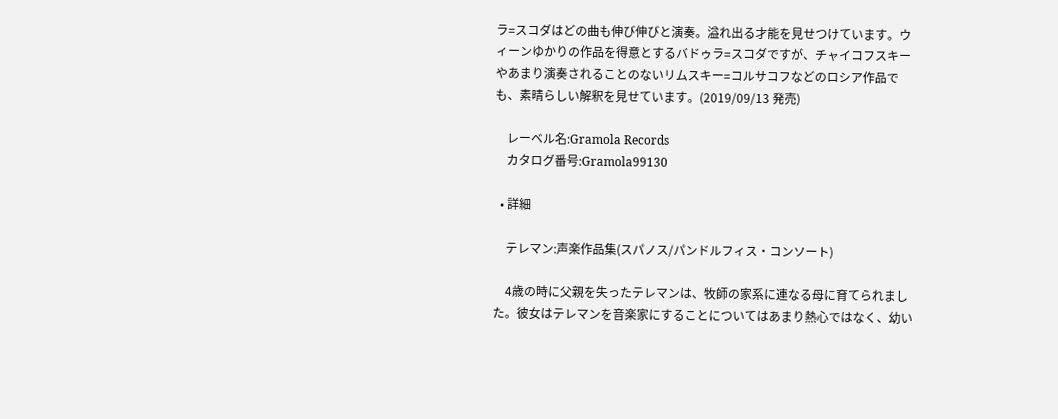ラ=スコダはどの曲も伸び伸びと演奏。溢れ出る才能を見せつけています。ウィーンゆかりの作品を得意とするバドゥラ=スコダですが、チャイコフスキーやあまり演奏されることのないリムスキー=コルサコフなどのロシア作品でも、素晴らしい解釈を見せています。(2019/09/13 発売)

    レーベル名:Gramola Records
    カタログ番号:Gramola99130

  • 詳細

    テレマン:声楽作品集(スパノス/パンドルフィス・コンソート)

    4歳の時に父親を失ったテレマンは、牧師の家系に連なる母に育てられました。彼女はテレマンを音楽家にすることについてはあまり熱心ではなく、幼い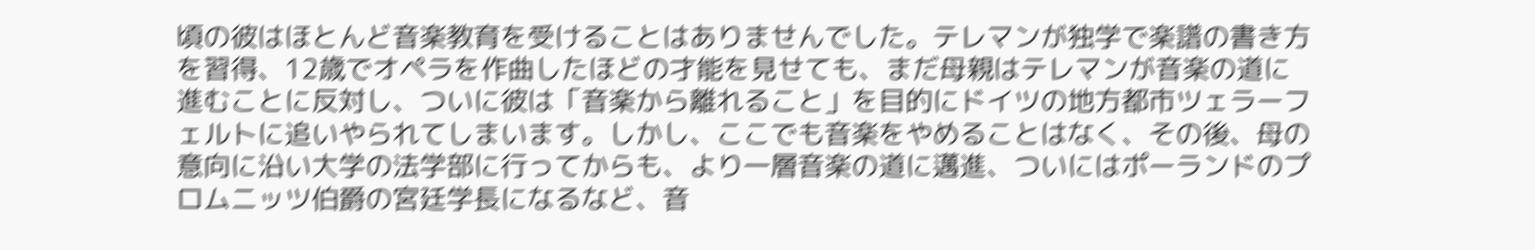頃の彼はほとんど音楽教育を受けることはありませんでした。テレマンが独学で楽譜の書き方を習得、12歳でオペラを作曲したほどの才能を見せても、まだ母親はテレマンが音楽の道に進むことに反対し、ついに彼は「音楽から離れること」を目的にドイツの地方都市ツェラーフェルトに追いやられてしまいます。しかし、ここでも音楽をやめることはなく、その後、母の意向に沿い大学の法学部に行ってからも、より一層音楽の道に邁進、ついにはポーランドのプロムニッツ伯爵の宮廷学長になるなど、音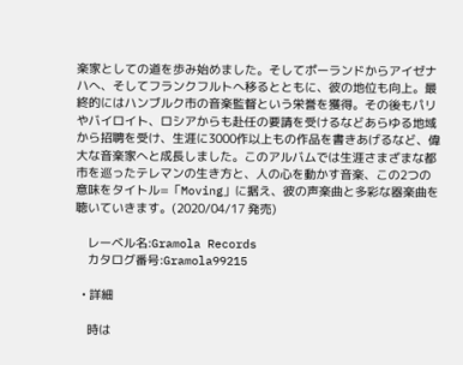楽家としての道を歩み始めました。そしてポーランドからアイゼナハへ、そしてフランクフルトへ移るとともに、彼の地位も向上。最終的にはハンブルク市の音楽監督という栄誉を獲得。その後もパリやバイロイト、ロシアからも赴任の要請を受けるなどあらゆる地域から招聘を受け、生涯に3000作以上もの作品を書きあげるなど、偉大な音楽家へと成長しました。このアルバムでは生涯さまざまな都市を巡ったテレマンの生き方と、人の心を動かす音楽、この2つの意味をタイトル=「Moving」に据え、彼の声楽曲と多彩な器楽曲を聴いていきます。(2020/04/17 発売)

    レーベル名:Gramola Records
    カタログ番号:Gramola99215

  • 詳細

    時は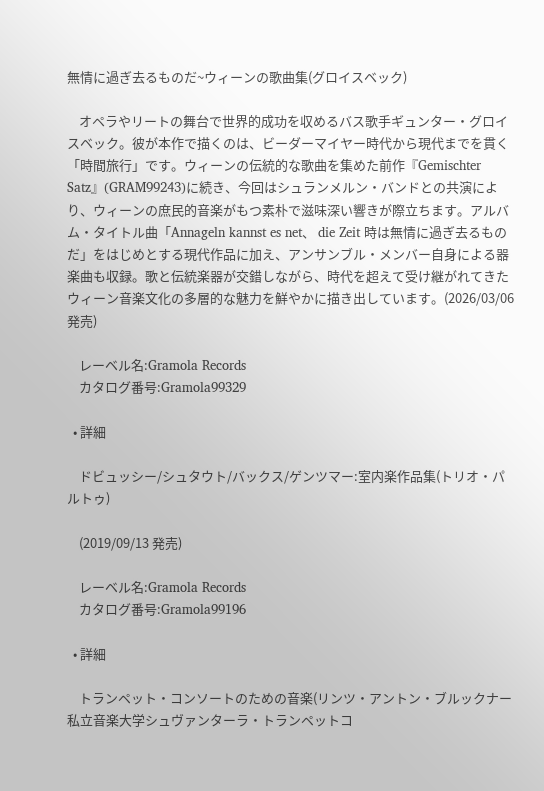無情に過ぎ去るものだ~ウィーンの歌曲集(グロイスベック)

    オペラやリートの舞台で世界的成功を収めるバス歌手ギュンター・グロイスベック。彼が本作で描くのは、ビーダーマイヤー時代から現代までを貫く「時間旅行」です。ウィーンの伝統的な歌曲を集めた前作『Gemischter Satz』(GRAM99243)に続き、今回はシュランメルン・バンドとの共演により、ウィーンの庶民的音楽がもつ素朴で滋味深い響きが際立ちます。アルバム・タイトル曲「Annageln kannst es net、 die Zeit 時は無情に過ぎ去るものだ」をはじめとする現代作品に加え、アンサンブル・メンバー自身による器楽曲も収録。歌と伝統楽器が交錯しながら、時代を超えて受け継がれてきたウィーン音楽文化の多層的な魅力を鮮やかに描き出しています。(2026/03/06 発売)

    レーベル名:Gramola Records
    カタログ番号:Gramola99329

  • 詳細

    ドビュッシー/シュタウト/バックス/ゲンツマー:室内楽作品集(トリオ・パルトゥ)

    (2019/09/13 発売)

    レーベル名:Gramola Records
    カタログ番号:Gramola99196

  • 詳細

    トランペット・コンソートのための音楽(リンツ・アントン・ブルックナー私立音楽大学シュヴァンターラ・トランペットコ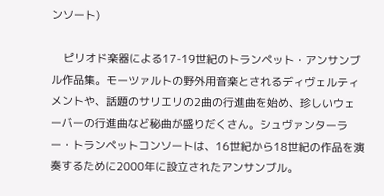ンソート)

    ピリオド楽器による17-19世紀のトランペット・アンサンブル作品集。モーツァルトの野外用音楽とされるディヴェルティメントや、話題のサリエリの2曲の行進曲を始め、珍しいウェーバーの行進曲など秘曲が盛りだくさん。シュヴァンターラー・トランペットコンソートは、16世紀から18世紀の作品を演奏するために2000年に設立されたアンサンブル。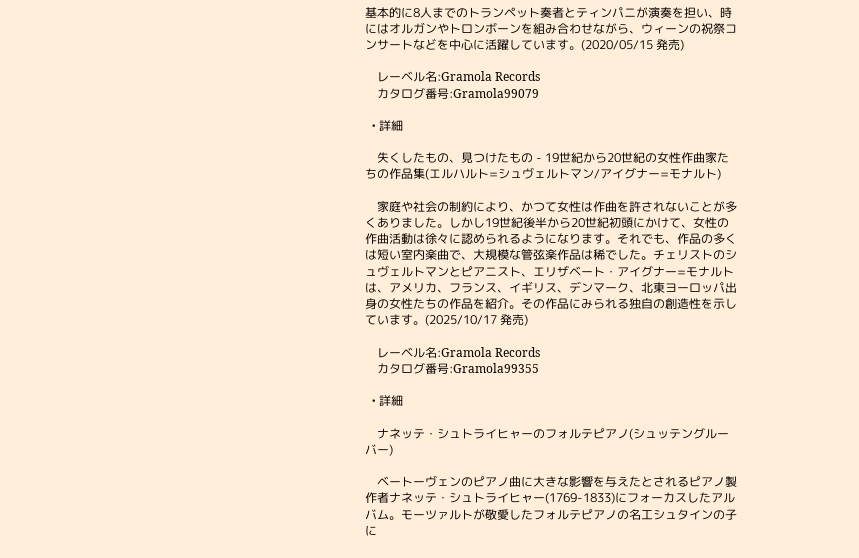基本的に8人までのトランペット奏者とティンパニが演奏を担い、時にはオルガンやトロンボーンを組み合わせながら、ウィーンの祝祭コンサートなどを中心に活躍しています。(2020/05/15 発売)

    レーベル名:Gramola Records
    カタログ番号:Gramola99079

  • 詳細

    失くしたもの、見つけたもの - 19世紀から20世紀の女性作曲家たちの作品集(エルハルト=シュヴェルトマン/アイグナー=モナルト)

    家庭や社会の制約により、かつて女性は作曲を許されないことが多くありました。しかし19世紀後半から20世紀初頭にかけて、女性の作曲活動は徐々に認められるようになります。それでも、作品の多くは短い室内楽曲で、大規模な管弦楽作品は稀でした。チェリストのシュヴェルトマンとピアニスト、エリザベート・アイグナー=モナルトは、アメリカ、フランス、イギリス、デンマーク、北東ヨーロッパ出身の女性たちの作品を紹介。その作品にみられる独自の創造性を示しています。(2025/10/17 発売)

    レーベル名:Gramola Records
    カタログ番号:Gramola99355

  • 詳細

    ナネッテ・シュトライヒャーのフォルテピアノ(シュッテングルーバー)

    ベートーヴェンのピアノ曲に大きな影響を与えたとされるピアノ製作者ナネッテ・シュトライヒャー(1769-1833)にフォーカスしたアルバム。モーツァルトが敬愛したフォルテピアノの名工シュタインの子に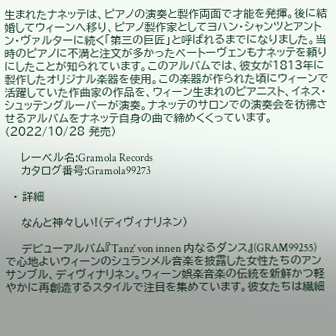生まれたナネッテは、ピアノの演奏と製作両面で才能を発揮。後に結婚してウィーンへ移り、ピアノ製作家としてヨハン・シャンツとアントン・ヴァルターに続く「第三の巨匠」と呼ばれるまでになりました。当時のピアノに不満と注文が多かったベートーヴェンもナネッテを頼りにしたことが知られています。このアルバムでは、彼女が1813年に製作したオリジナル楽器を使用。この楽器が作られた頃にウィーンで活躍していた作曲家の作品を、ウィーン生まれのピアニスト、イネス・ シュッテングルーバーが演奏。ナネッテのサロンでの演奏会を彷彿させるアルバムをナネッテ自身の曲で締めくくっています。(2022/10/28 発売)

    レーベル名:Gramola Records
    カタログ番号:Gramola99273

  • 詳細

    なんと神々しい!(ディヴィナリネン)

    デビューアルバム『Tanz' von innen 内なるダンス』(GRAM99255)で心地よいウィーンのシュランメル音楽を披露した女性たちのアンサンブル、ディヴィナリネン。ウィーン娯楽音楽の伝統を新鮮かつ軽やかに再創造するスタイルで注目を集めています。彼女たちは繊細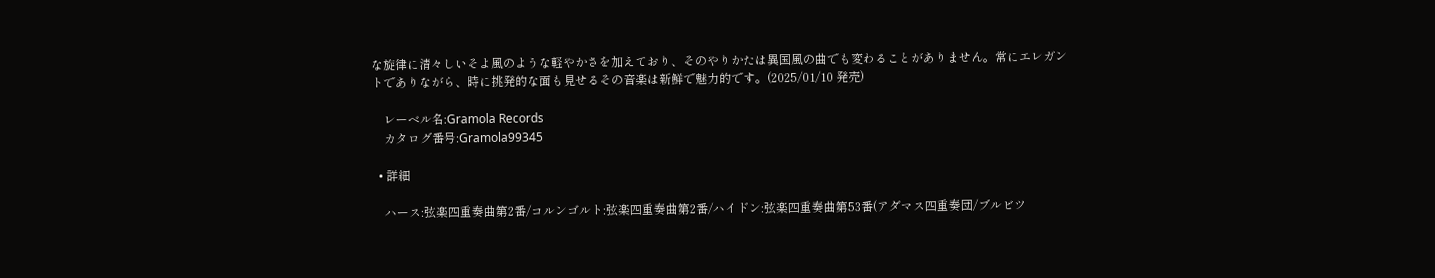な旋律に清々しいそよ風のような軽やかさを加えており、そのやりかたは異国風の曲でも変わることがありません。常にエレガントでありながら、時に挑発的な面も見せるその音楽は新鮮で魅力的です。(2025/01/10 発売)

    レーベル名:Gramola Records
    カタログ番号:Gramola99345

  • 詳細

    ハース:弦楽四重奏曲第2番/コルンゴルト:弦楽四重奏曲第2番/ハイドン:弦楽四重奏曲第53番(アダマス四重奏団/ブルビツ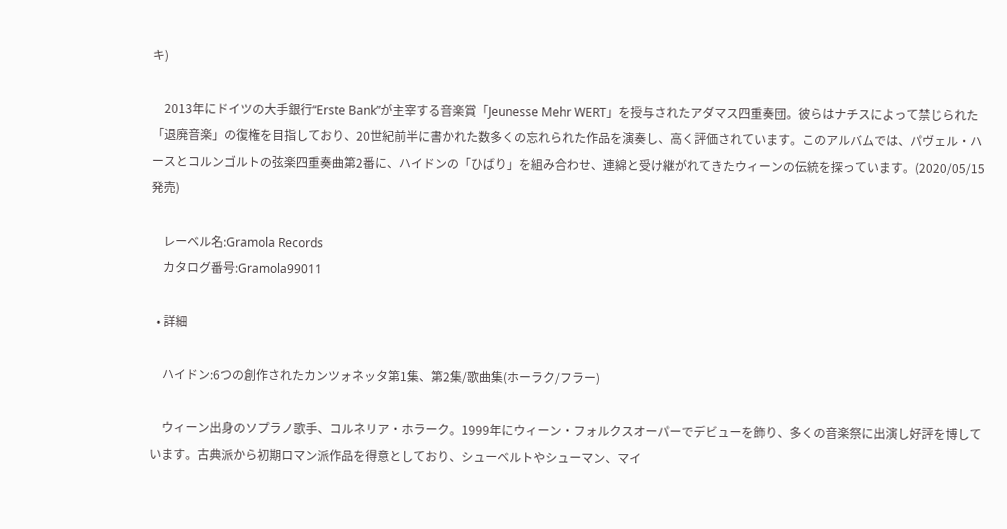キ)

    2013年にドイツの大手銀行“Erste Bank”が主宰する音楽賞「Jeunesse Mehr WERT」を授与されたアダマス四重奏団。彼らはナチスによって禁じられた「退廃音楽」の復権を目指しており、20世紀前半に書かれた数多くの忘れられた作品を演奏し、高く評価されています。このアルバムでは、パヴェル・ハースとコルンゴルトの弦楽四重奏曲第2番に、ハイドンの「ひばり」を組み合わせ、連綿と受け継がれてきたウィーンの伝統を探っています。(2020/05/15 発売)

    レーベル名:Gramola Records
    カタログ番号:Gramola99011

  • 詳細

    ハイドン:6つの創作されたカンツォネッタ第1集、第2集/歌曲集(ホーラク/フラー)

    ウィーン出身のソプラノ歌手、コルネリア・ホラーク。1999年にウィーン・フォルクスオーパーでデビューを飾り、多くの音楽祭に出演し好評を博しています。古典派から初期ロマン派作品を得意としており、シューベルトやシューマン、マイ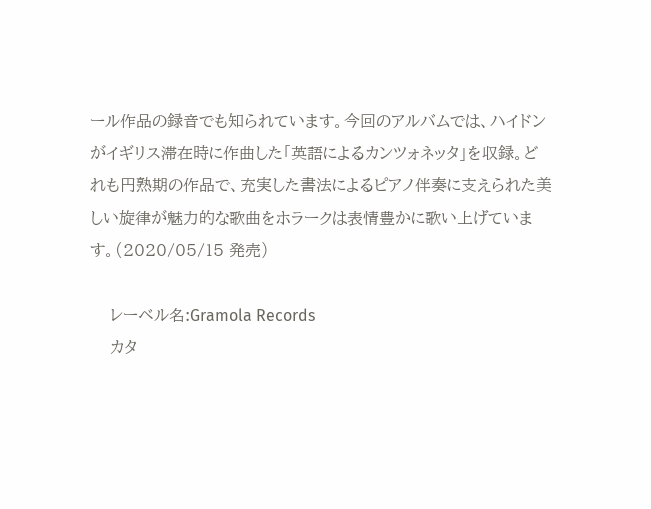ール作品の録音でも知られています。今回のアルバムでは、ハイドンがイギリス滞在時に作曲した「英語によるカンツォネッタ」を収録。どれも円熟期の作品で、充実した書法によるピアノ伴奏に支えられた美しい旋律が魅力的な歌曲をホラークは表情豊かに歌い上げています。(2020/05/15 発売)

    レーベル名:Gramola Records
    カタ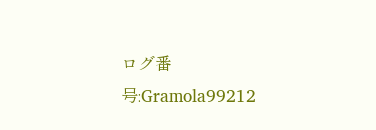ログ番号:Gramola99212